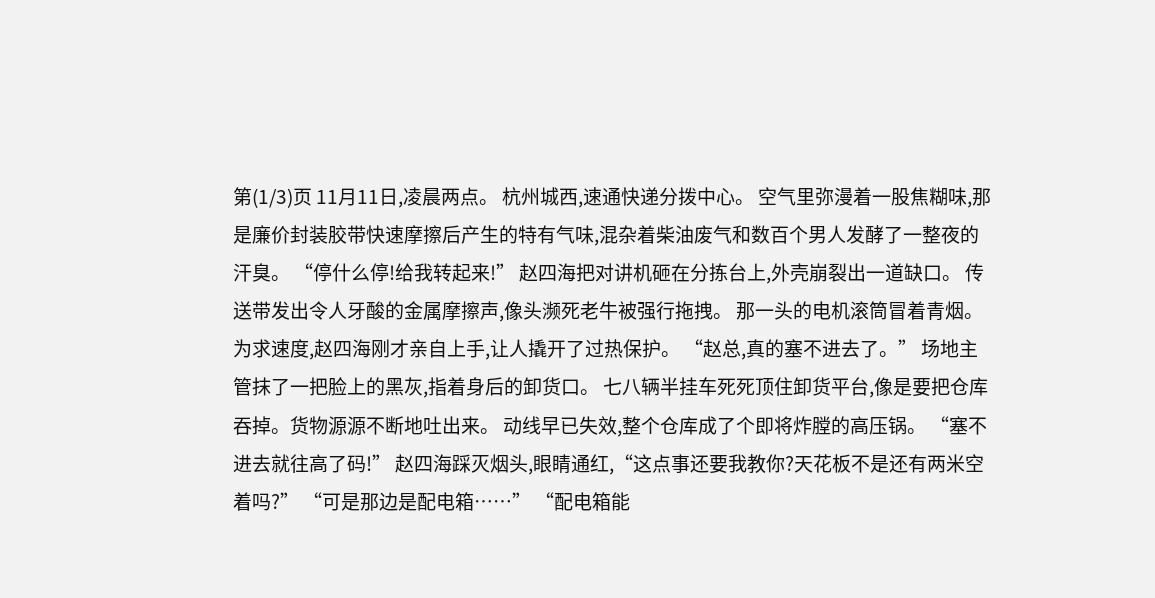第(1/3)页 11月11日,凌晨两点。 杭州城西,速通快递分拨中心。 空气里弥漫着一股焦糊味,那是廉价封装胶带快速摩擦后产生的特有气味,混杂着柴油废气和数百个男人发酵了一整夜的汗臭。 “停什么停!给我转起来!” 赵四海把对讲机砸在分拣台上,外壳崩裂出一道缺口。 传送带发出令人牙酸的金属摩擦声,像头濒死老牛被强行拖拽。 那一头的电机滚筒冒着青烟。 为求速度,赵四海刚才亲自上手,让人撬开了过热保护。 “赵总,真的塞不进去了。” 场地主管抹了一把脸上的黑灰,指着身后的卸货口。 七八辆半挂车死死顶住卸货平台,像是要把仓库吞掉。货物源源不断地吐出来。 动线早已失效,整个仓库成了个即将炸膛的高压锅。 “塞不进去就往高了码!” 赵四海踩灭烟头,眼睛通红,“这点事还要我教你?天花板不是还有两米空着吗?” “可是那边是配电箱……” “配电箱能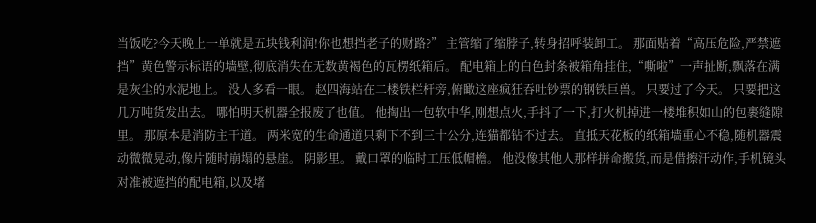当饭吃?今天晚上一单就是五块钱利润!你也想挡老子的财路?” 主管缩了缩脖子,转身招呼装卸工。 那面贴着“高压危险,严禁遮挡”黄色警示标语的墙壁,彻底消失在无数黄褐色的瓦楞纸箱后。 配电箱上的白色封条被箱角挂住,“嘶啦”一声扯断,飘落在满是灰尘的水泥地上。 没人多看一眼。 赵四海站在二楼铁栏杆旁,俯瞰这座疯狂吞吐钞票的钢铁巨兽。 只要过了今天。 只要把这几万吨货发出去。 哪怕明天机器全报废了也值。 他掏出一包软中华,刚想点火,手抖了一下,打火机掉进一楼堆积如山的包裹缝隙里。 那原本是消防主干道。 两米宽的生命通道只剩下不到三十公分,连猫都钻不过去。 直抵天花板的纸箱墙重心不稳,随机器震动微微晃动,像片随时崩塌的悬崖。 阴影里。 戴口罩的临时工压低帽檐。 他没像其他人那样拼命搬货,而是借擦汗动作,手机镜头对准被遮挡的配电箱,以及堵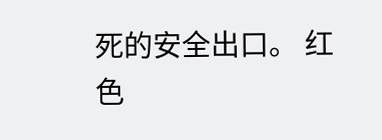死的安全出口。 红色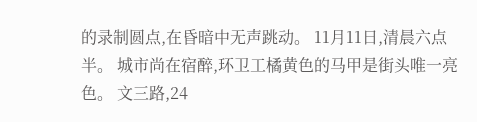的录制圆点,在昏暗中无声跳动。 11月11日,清晨六点半。 城市尚在宿醉,环卫工橘黄色的马甲是街头唯一亮色。 文三路,24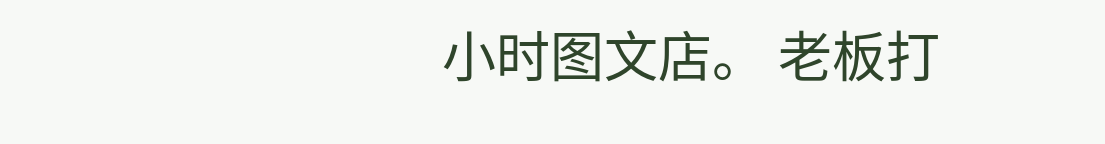小时图文店。 老板打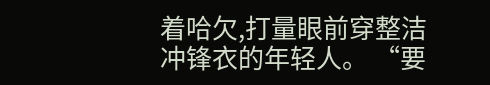着哈欠,打量眼前穿整洁冲锋衣的年轻人。 “要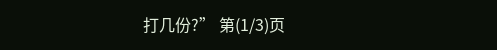打几份?” 第(1/3)页